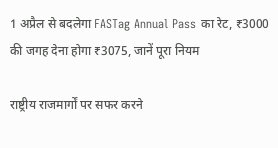1 अप्रैल से बदलेगा FASTag Annual Pass का रेट, ₹3000 की जगह देना होगा ₹3075, जानें पूरा नियम

राष्ट्रीय राजमार्गों पर सफर करने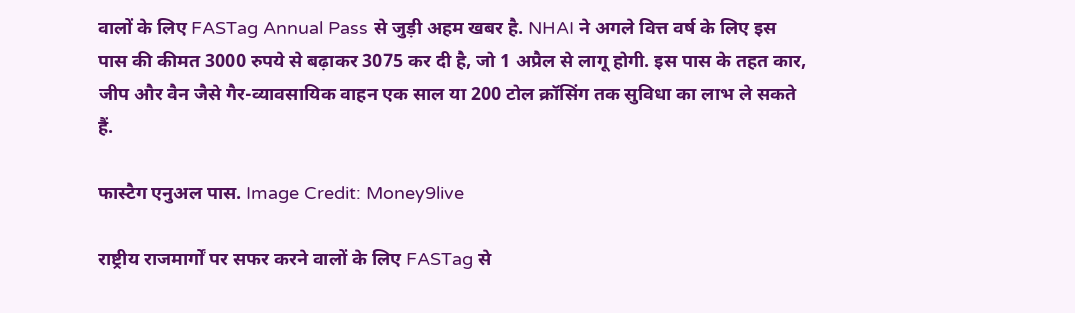वालों के लिए FASTag Annual Pass से जुड़ी अहम खबर है. NHAI ने अगले वित्त वर्ष के लिए इस पास की कीमत 3000 रुपये से बढ़ाकर 3075 कर दी है, जो 1 अप्रैल से लागू होगी. इस पास के तहत कार, जीप और वैन जैसे गैर-व्यावसायिक वाहन एक साल या 200 टोल क्रॉसिंग तक सुविधा का लाभ ले सकते हैं.

फास्टैग एनुअल पास. Image Credit: Money9live

राष्ट्रीय राजमार्गों पर सफर करने वालों के लिए FASTag से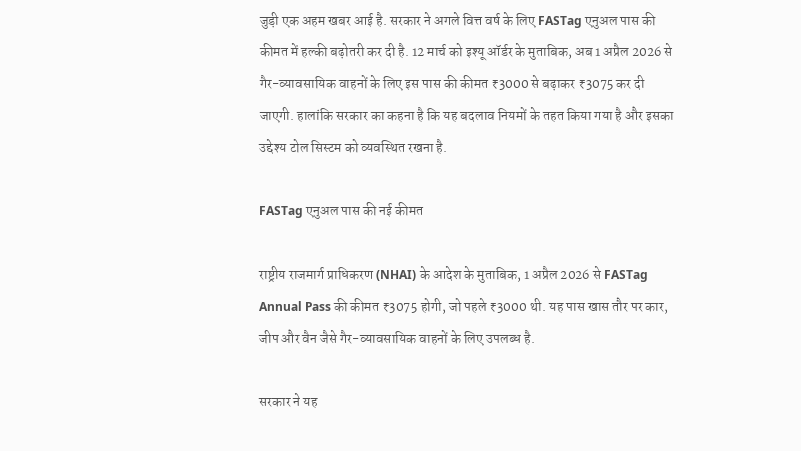जुड़ी एक अहम खबर आई है. सरकार ने अगले वित्त वर्ष के लिए FASTag एनुअल पास की कीमत में हल्की बढ़ोतरी कर दी है. 12 मार्च को इश्यू ऑर्डर के मुताबिक, अब 1 अप्रैल 2026 से गैर-व्यावसायिक वाहनों के लिए इस पास की कीमत ₹3000 से बढ़ाकर ₹3075 कर दी जाएगी. हालांकि सरकार का कहना है कि यह बदलाव नियमों के तहत किया गया है और इसका उद्देश्य टोल सिस्टम को व्यवस्थित रखना है.

FASTag एनुअल पास की नई कीमत

राष्ट्रीय राजमार्ग प्राधिकरण (NHAI) के आदेश के मुताबिक, 1 अप्रैल 2026 से FASTag Annual Pass की कीमत ₹3075 होगी, जो पहले ₹3000 थी. यह पास खास तौर पर कार, जीप और वैन जैसे गैर-व्यावसायिक वाहनों के लिए उपलब्ध है.

सरकार ने यह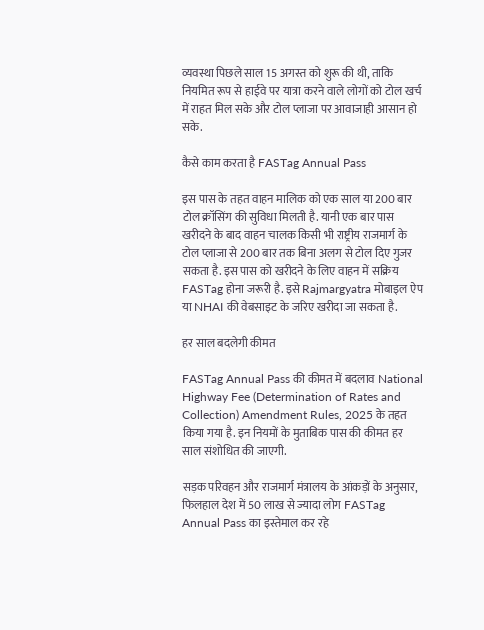व्यवस्था पिछले साल 15 अगस्त को शुरू की थी, ताकि नियमित रूप से हाईवे पर यात्रा करने वाले लोगों को टोल खर्च में राहत मिल सके और टोल प्लाजा पर आवाजाही आसान हो सके.

कैसे काम करता है FASTag Annual Pass

इस पास के तहत वाहन मालिक को एक साल या 200 बार टोल क्रॉसिंग की सुविधा मिलती है. यानी एक बार पास खरीदने के बाद वाहन चालक किसी भी राष्ट्रीय राजमार्ग के टोल प्लाजा से 200 बार तक बिना अलग से टोल दिए गुजर सकता है. इस पास को खरीदने के लिए वाहन में सक्रिय FASTag होना जरूरी है. इसे Rajmargyatra मोबाइल ऐप या NHAI की वेबसाइट के जरिए खरीदा जा सकता है.

हर साल बदलेगी कीमत

FASTag Annual Pass की कीमत में बदलाव National Highway Fee (Determination of Rates and Collection) Amendment Rules, 2025 के तहत किया गया है. इन नियमों के मुताबिक पास की कीमत हर साल संशोधित की जाएगी.

सड़क परिवहन और राजमार्ग मंत्रालय के आंकड़ों के अनुसार, फिलहाल देश में 50 लाख से ज्यादा लोग FASTag Annual Pass का इस्तेमाल कर रहे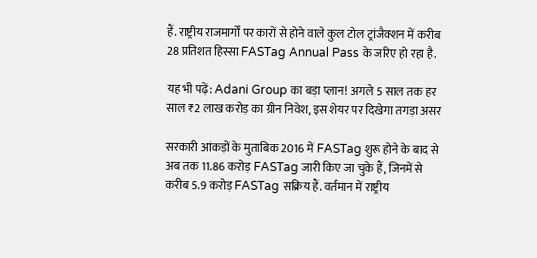हैं. राष्ट्रीय राजमार्गों पर कारों से होने वाले कुल टोल ट्रांजैक्शन में करीब 28 प्रतिशत हिस्सा FASTag Annual Pass के जरिए हो रहा है.

यह भी पढ़ें: Adani Group का बड़ा प्लान! अगले 5 साल तक हर साल ₹2 लाख करोड़ का ग्रीन निवेश, इस शेयर पर दिखेगा तगड़ा असर

सरकारी आंकड़ों के मुताबिक 2016 में FASTag शुरू होने के बाद से अब तक 11.86 करोड़ FASTag जारी किए जा चुके हैं, जिनमें से करीब 5.9 करोड़ FASTag सक्रिय हैं. वर्तमान में राष्ट्रीय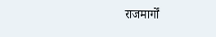राजमार्गों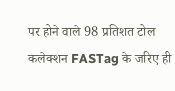पर होने वाले 98 प्रतिशत टोल कलेक्शन FASTag के जरिए ही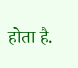होता है.